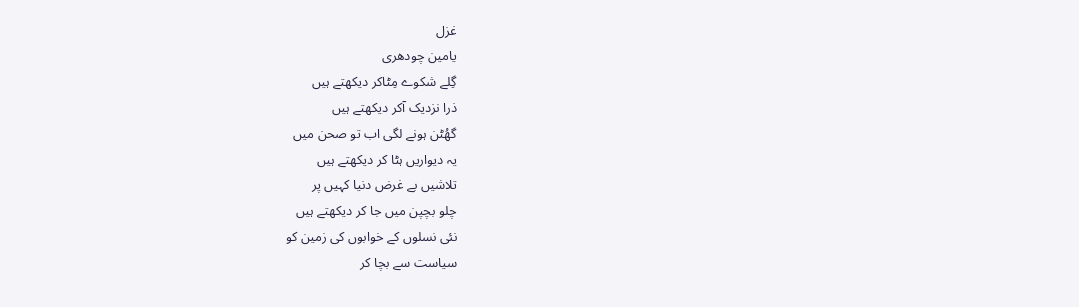غزل
یامین چودھری
گِلے شکوے مِٹاکر دیکھتے ہیں
ذرا نزدیک آکر دیکھتے ہیں
گھُٹن ہونے لگی اب تو صحن میں
یہ دیواریں ہٹا کر دیکھتے ہیں
تلاشیں بے غرض دنیا کہیں پر
چلو بچپن میں جا کر دیکھتے ہیں
نئی نسلوں کے خوابوں کی زمین کو
سیاست سے بچا کر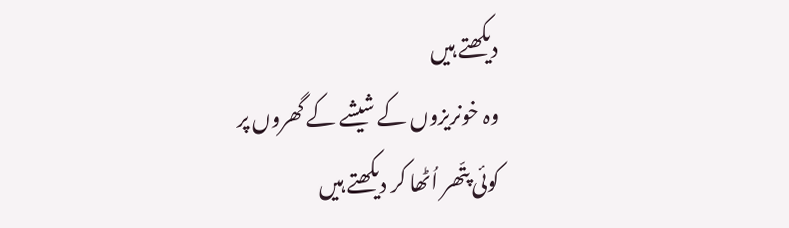دیکھتے ہیں
وہ خونریزوں کے شیشے کے گھروں پر
کوئی پتّھر اُٹھا کر دیکھتے ہیں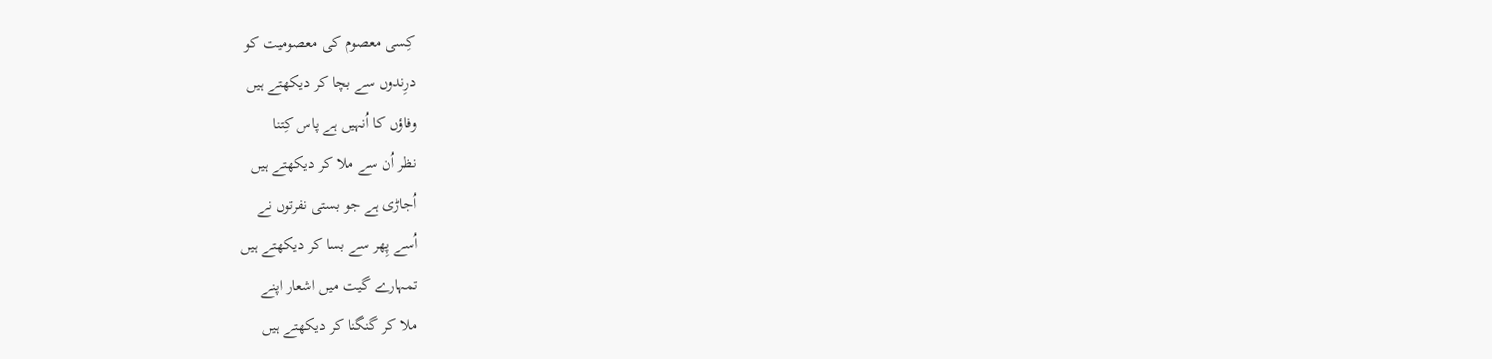کِسی معصوم کی معصومیت کو
درِندوں سے بچا کر دیکھتے ہیں
وفاؤں کا اُنہیں ہے پاس کِتنا
نظر اُن سے ملا کر دیکھتے ہیں
اُجاڑی ہے جو بستی نفرتوں نے
اُسے پِھر سے بسا کر دیکھتے ہیں
تمہارے گیت میں اشعار اپنے
ملا کر گنگنا کر دیکھتے ہیں